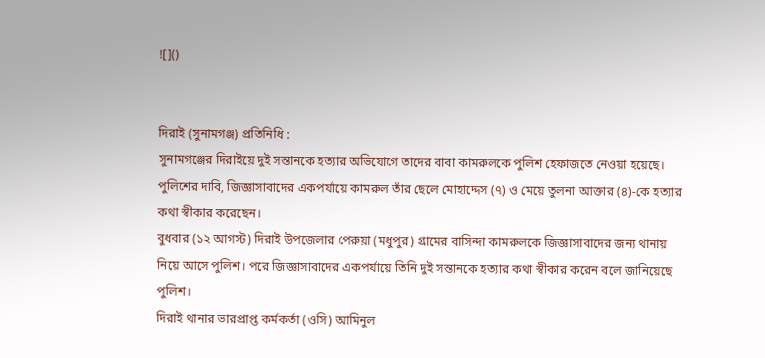![]()


দিরাই (সুনামগঞ্জ) প্রতিনিধি :
সুনামগঞ্জের দিরাইয়ে দুই সন্তানকে হত্যার অভিযোগে তাদের বাবা কামরুলকে পুলিশ হেফাজতে নেওয়া হয়েছে। পুলিশের দাবি, জিজ্ঞাসাবাদের একপর্যায়ে কামরুল তাঁর ছেলে মোহাদ্দেস (৭) ও মেয়ে তুলনা আক্তার (৪)-কে হত্যার কথা স্বীকার করেছেন।
বুধবার (১২ আগস্ট) দিরাই উপজেলার পেরুয়া (মধুপুর) গ্রামের বাসিন্দা কামরুলকে জিজ্ঞাসাবাদের জন্য থানায় নিয়ে আসে পুলিশ। পরে জিজ্ঞাসাবাদের একপর্যায়ে তিনি দুই সন্তানকে হত্যার কথা স্বীকার করেন বলে জানিয়েছে পুলিশ।
দিরাই থানার ভারপ্রাপ্ত কর্মকর্তা (ওসি) আমিনুল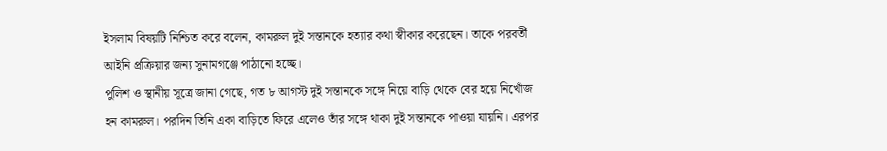ইসলাম বিষয়টি নিশ্চিত করে বলেন, কামরুল দুই সন্তানকে হত্যার কথা স্বীকার করেছেন। তাকে পরবর্তী আইনি প্রক্রিয়ার জন্য সুনামগঞ্জে পাঠানো হচ্ছে।
পুলিশ ও স্থানীয় সূত্রে জানা গেছে, গত ৮ আগস্ট দুই সন্তানকে সঙ্গে নিয়ে বাড়ি থেকে বের হয়ে নিখোঁজ হন কামরুল। পরদিন তিনি একা বাড়িতে ফিরে এলেও তাঁর সঙ্গে থাকা দুই সন্তানকে পাওয়া যায়নি। এরপর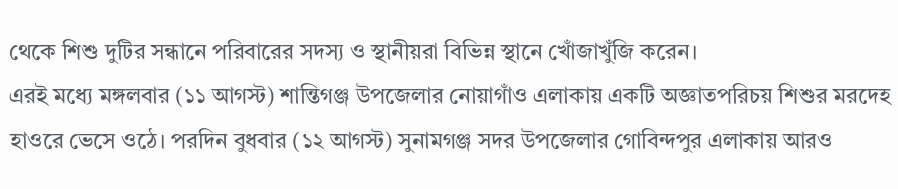থেকে শিশু দুটির সন্ধানে পরিবারের সদস্য ও স্থানীয়রা বিভিন্ন স্থানে খোঁজাখুঁজি করেন।
এরই মধ্যে মঙ্গলবার (১১ আগস্ট) শান্তিগঞ্জ উপজেলার নোয়াগাঁও এলাকায় একটি অজ্ঞাতপরিচয় শিশুর মরদেহ হাওরে ভেসে ওঠে। পরদিন বুধবার (১২ আগস্ট) সুনামগঞ্জ সদর উপজেলার গোবিন্দপুর এলাকায় আরও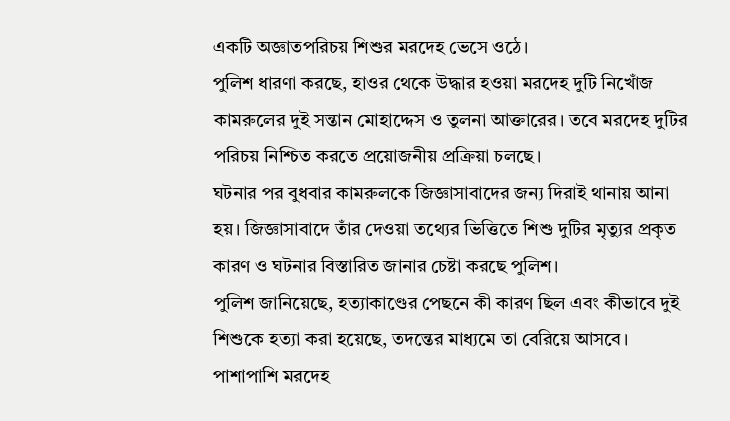একটি অজ্ঞাতপরিচয় শিশুর মরদেহ ভেসে ওঠে।
পুলিশ ধারণা করছে, হাওর থেকে উদ্ধার হওয়া মরদেহ দুটি নিখোঁজ কামরুলের দুই সন্তান মোহাদ্দেস ও তুলনা আক্তারের। তবে মরদেহ দুটির পরিচয় নিশ্চিত করতে প্রয়োজনীয় প্রক্রিয়া চলছে।
ঘটনার পর বুধবার কামরুলকে জিজ্ঞাসাবাদের জন্য দিরাই থানায় আনা হয়। জিজ্ঞাসাবাদে তাঁর দেওয়া তথ্যের ভিত্তিতে শিশু দুটির মৃত্যুর প্রকৃত কারণ ও ঘটনার বিস্তারিত জানার চেষ্টা করছে পুলিশ।
পুলিশ জানিয়েছে, হত্যাকাণ্ডের পেছনে কী কারণ ছিল এবং কীভাবে দুই শিশুকে হত্যা করা হয়েছে, তদন্তের মাধ্যমে তা বেরিয়ে আসবে। পাশাপাশি মরদেহ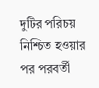দুটির পরিচয় নিশ্চিত হওয়ার পর পরবর্তী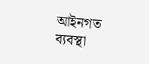আইনগত ব্যবস্থা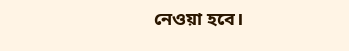নেওয়া হবে।